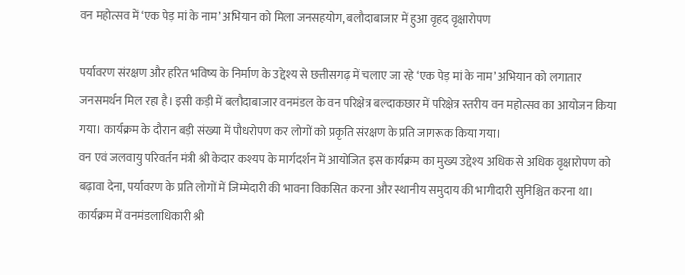वन महोत्सव में ‘एक पेड़ मां के नाम’ अभियान को मिला जनसहयोग, बलौदाबाजार में हुआ वृहद वृक्षारोपण

पर्यावरण संरक्षण और हरित भविष्य के निर्माण के उद्देश्य से छत्तीसगढ़ में चलाए जा रहे ‘एक पेड़ मां के नाम’ अभियान को लगातार जनसमर्थन मिल रहा है। इसी कड़ी में बलौदाबाजार वनमंडल के वन परिक्षेत्र बल्दाकछार में परिक्षेत्र स्तरीय वन महोत्सव का आयोजन किया गया। कार्यक्रम के दौरान बड़ी संख्या में पौधरोपण कर लोगों को प्रकृति संरक्षण के प्रति जागरूक किया गया।
वन एवं जलवायु परिवर्तन मंत्री श्री केदार कश्यप के मार्गदर्शन में आयोजित इस कार्यक्रम का मुख्य उद्देश्य अधिक से अधिक वृक्षारोपण को बढ़ावा देना, पर्यावरण के प्रति लोगों में जिम्मेदारी की भावना विकसित करना और स्थानीय समुदाय की भागीदारी सुनिश्चित करना था।
कार्यक्रम में वनमंडलाधिकारी श्री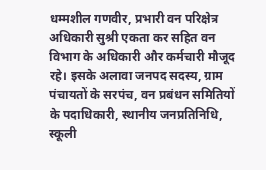धम्मशील गणवीर, प्रभारी वन परिक्षेत्र अधिकारी सुश्री एकता कर सहित वन विभाग के अधिकारी और कर्मचारी मौजूद रहे। इसके अलावा जनपद सदस्य, ग्राम पंचायतों के सरपंच, वन प्रबंधन समितियों के पदाधिकारी, स्थानीय जनप्रतिनिधि, स्कूली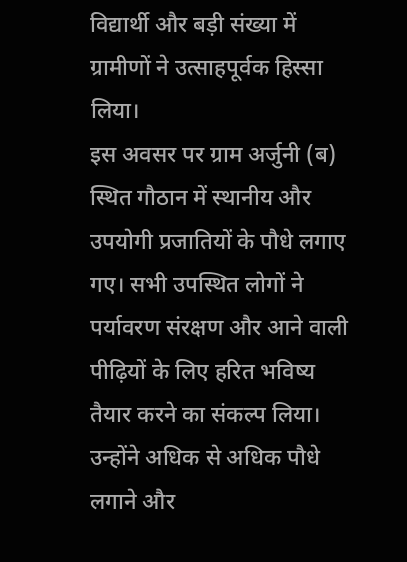विद्यार्थी और बड़ी संख्या में ग्रामीणों ने उत्साहपूर्वक हिस्सा लिया।
इस अवसर पर ग्राम अर्जुनी (ब) स्थित गौठान में स्थानीय और उपयोगी प्रजातियों के पौधे लगाए गए। सभी उपस्थित लोगों ने पर्यावरण संरक्षण और आने वाली पीढ़ियों के लिए हरित भविष्य तैयार करने का संकल्प लिया। उन्होंने अधिक से अधिक पौधे लगाने और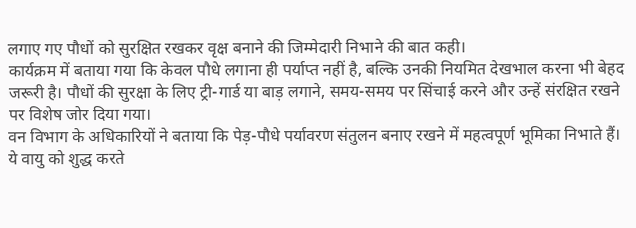लगाए गए पौधों को सुरक्षित रखकर वृक्ष बनाने की जिम्मेदारी निभाने की बात कही।
कार्यक्रम में बताया गया कि केवल पौधे लगाना ही पर्याप्त नहीं है, बल्कि उनकी नियमित देखभाल करना भी बेहद जरूरी है। पौधों की सुरक्षा के लिए ट्री-गार्ड या बाड़ लगाने, समय-समय पर सिंचाई करने और उन्हें संरक्षित रखने पर विशेष जोर दिया गया।
वन विभाग के अधिकारियों ने बताया कि पेड़-पौधे पर्यावरण संतुलन बनाए रखने में महत्वपूर्ण भूमिका निभाते हैं। ये वायु को शुद्ध करते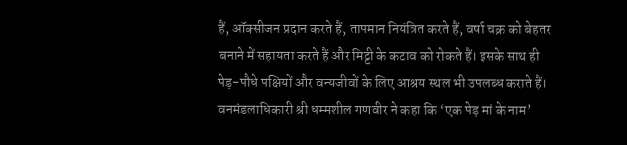हैं, ऑक्सीजन प्रदान करते हैं, तापमान नियंत्रित करते हैं, वर्षा चक्र को बेहतर बनाने में सहायता करते हैं और मिट्टी के कटाव को रोकते हैं। इसके साथ ही पेड़-पौधे पक्षियों और वन्यजीवों के लिए आश्रय स्थल भी उपलब्ध कराते हैं।
वनमंडलाधिकारी श्री धम्मशील गणवीर ने कहा कि ‘एक पेड़ मां के नाम’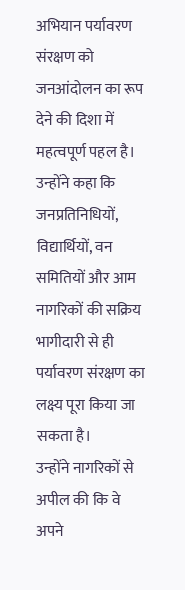अभियान पर्यावरण संरक्षण को जनआंदोलन का रूप देने की दिशा में महत्वपूर्ण पहल है। उन्होंने कहा कि जनप्रतिनिधियों, विद्यार्थियों, वन समितियों और आम नागरिकों की सक्रिय भागीदारी से ही पर्यावरण संरक्षण का लक्ष्य पूरा किया जा सकता है।
उन्होंने नागरिकों से अपील की कि वे अपने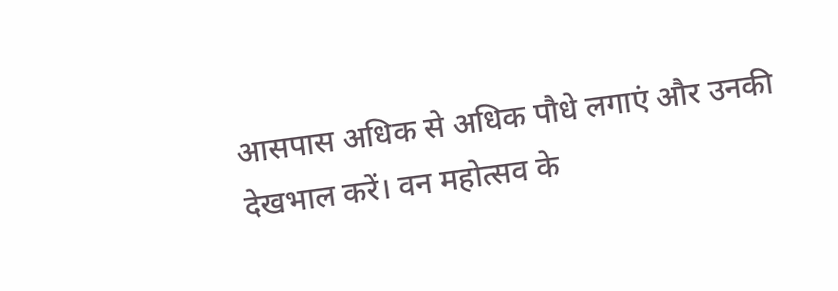आसपास अधिक से अधिक पौधे लगाएं और उनकी देखभाल करें। वन महोत्सव के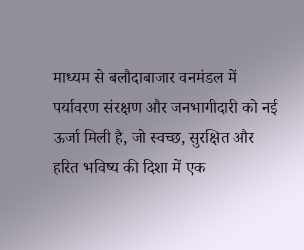माध्यम से बलौदाबाजार वनमंडल में पर्यावरण संरक्षण और जनभागीदारी को नई ऊर्जा मिली है, जो स्वच्छ, सुरक्षित और हरित भविष्य की दिशा में एक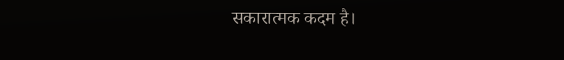सकारात्मक कदम है।